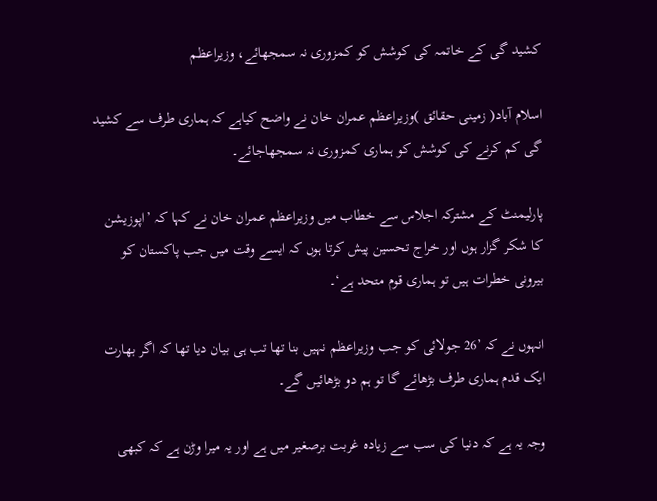کشید گی کے خاتمہ کی کوشش کو کمزوری نہ سمجھائے، وزیراعظم

اسلام آباد( زمینی حقائق )وزیراعظم عمران خان نے واضح کیاہے کہ ہماری طرف سے کشید گی کم کرنے کی کوشش کو ہماری کمزوری نہ سمجھاجائے۔

پارلیمنٹ کے مشترکہ اجلاس سے خطاب میں وزیراعظم عمران خان نے کہا کہ ’اپوزیشن کا شکر گزار ہوں اور خراج تحسین پیش کرتا ہوں کہ ایسے وقت میں جب پاکستان کو بیرونی خطرات ہیں تو ہماری قوم متحد ہے‘۔

انہوں نے کہ ’26 جولائی کو جب وزیراعظم نہیں بنا تھا تب ہی بیان دیا تھا کہ اگر بھارت ایک قدم ہماری طرف بڑھائے گا تو ہم دو بڑھائیں گے۔

وجہ یہ ہے کہ دنیا کی سب سے زیادہ غربت برصغیر میں ہے اور یہ میرا وڑن ہے کہ کبھی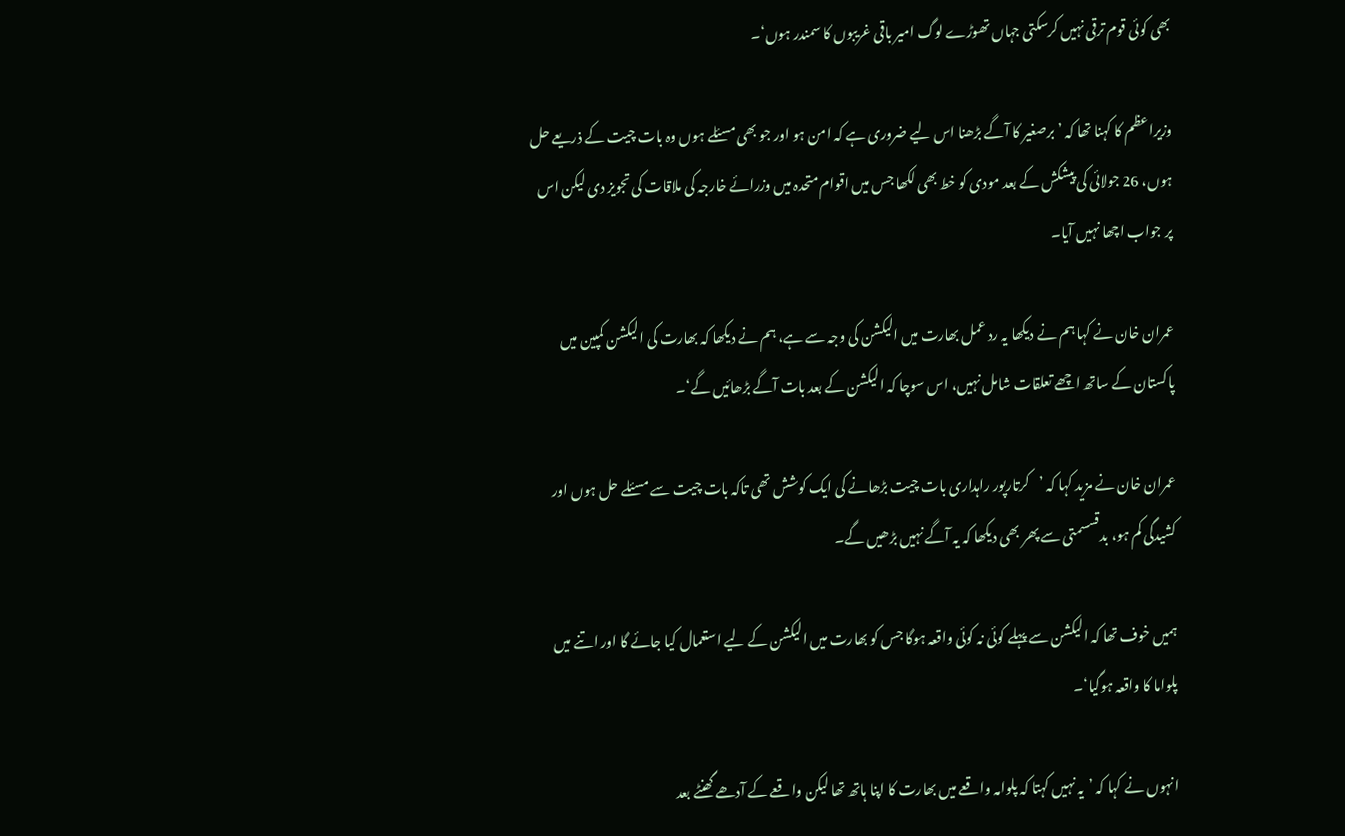بھی کوئی قوم ترقی نہیں کرسکتی جہاں تھوڑے لوگ امیر باقی غریبوں کا سمندر ہوں‘۔

وزیراعظم کا کہنا تھا کہ ’برصغیر کا آگے بڑھنا اس لیے ضروری ہے کہ امن ہو اور جو بھی مسئلے ہوں وہ بات چیت کے ذریعے حل ہوں، 26 جولائی کی پیشکش کے بعد مودی کو خط بھی لکھا جس میں اقوام متحدہ میں وزرائے خارجہ کی ملاقات کی تجویز دی لیکن اس پر جواب اچھا نہیں آیا۔

عمران خان نے کہا ہم نے دیکھا یہ رد عمل بھارت میں الیکشن کی وجہ سے ہے، ہم نے دیکھا کہ بھارت کی الیکشن کمپین میں پاکستان کے ساتھ اچھے تعلقات شامل نہیں، اس سوچا کہ الیکشن کے بعد بات آگے بڑھائیں گے‘۔

عمران خان نے مزید کہا کہ ’کرتارپور راہداری بات چیت بڑھانے کی ایک کوشش تھی تاکہ بات چیت سے مسئلے حل ہوں اور کشیدگی کم ہو، بدقسسمتی سے پھر بھی دیکھا کہ یہ آگے نہیں بڑھیں گے۔

ہمیں خوف تھا کہ الیکشن سے پہلے کوئی نہ کوئی واقعہ ہوگا جس کو بھارت میں الیکشن کے لیے استعمال کیا جائے گا اور اتنے میں پلواما کا واقعہ ہوگیا‘۔

انہوں نے کہا کہ ’یہ نہیں کہتا کہ پلوامہ واقعے میں بھارت کا اپنا ہاتھ تھا لیکن واقعے کے آدھے گھنٹے بعد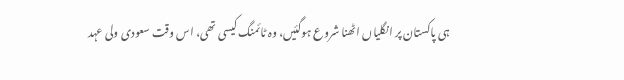ہی پاکستان پر انگلیاں اٹھنا شروع ہوگئیں، وہ ٹائمنگ کیسی تھی، اس وقت سعودی ولی عہد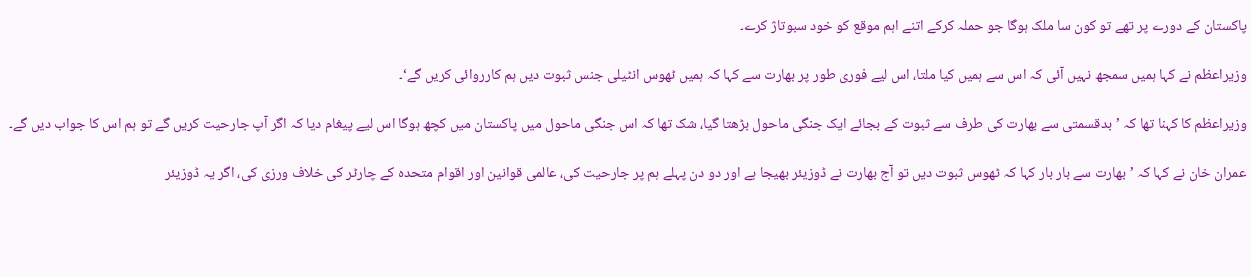پاکستان کے دورے پر تھے تو کون سا ملک ہوگا جو حملہ کرکے اتنے اہم موقع کو خود سبوتاژ کرے۔

وزیراعظم نے کہا ہمیں سمجھ نہیں آئی کہ اس سے ہمیں کیا ملتا، اس لیے فوری طور پر بھارت سے کہا کہ ہمیں ٹھوس انٹیلی جنس ثبوت دیں ہم کارروائی کریں گے‘۔

وزیراعظم کا کہنا تھا کہ ’بدقسمتی سے بھارت کی طرف سے ثبوت کے بجائے ایک جنگی ماحول بڑھتا گیا، شک تھا کہ اس جنگی ماحول میں پاکستان میں کچھ ہوگا اس لیے پیغام دیا کہ اگر آپ جارحیت کریں گے تو ہم اس کا جواب دیں گے۔

عمران خان نے کہا کہ ’بھارت سے بار بار کہا کہ ٹھوس ثبوت دیں تو آج بھارت نے ڈوزیئر بھیجا ہے اور دو دن پہلے ہم پر جارحیت کی، عالمی قوانین اور اقوام متحدہ کے چارٹر کی خلاف ورزی کی، اگر یہ ڈوزیئر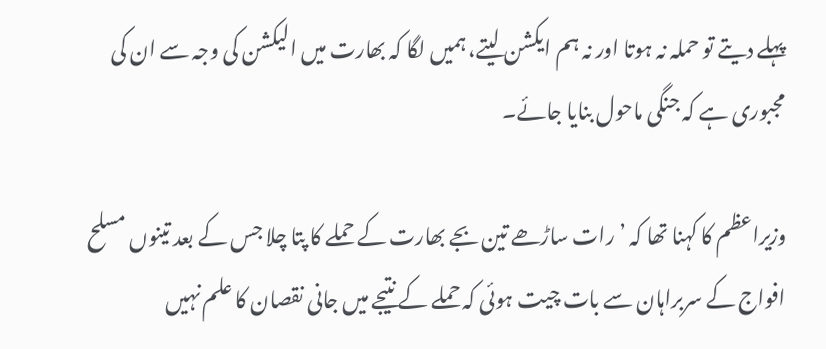پہلے دیتے تو حملہ نہ ہوتا اور نہ ہم ایکشن لیتے، ہمیں لگا کہ بھارت میں الیکشن کی وجہ سے ان کی مجبوری ہے کہ جنگی ماحول بنایا جائے۔

وزیراعظم کا کہنا تھا کہ ’رات ساڑھے تین بجے بھارت کے حملے کا پتا چلا جس کے بعد تینوں مسلح افواج کے سربراہان سے بات چیت ہوئی کہ حملے کے نتیجے میں جانی نقصان کا علم نہیں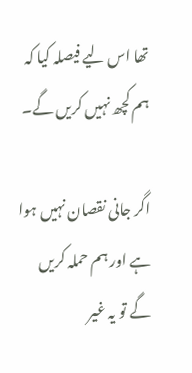تھا اس لیے فیصلہ کیا کہ ہم کچھ نہیں کریں گے۔

اگر جانی نقصان نہیں ہوا ہے اور ہم حملہ کریں گے تو یہ غیر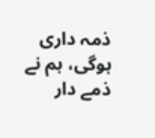ذمہ داری ہوگی، ہم نے ذمے دار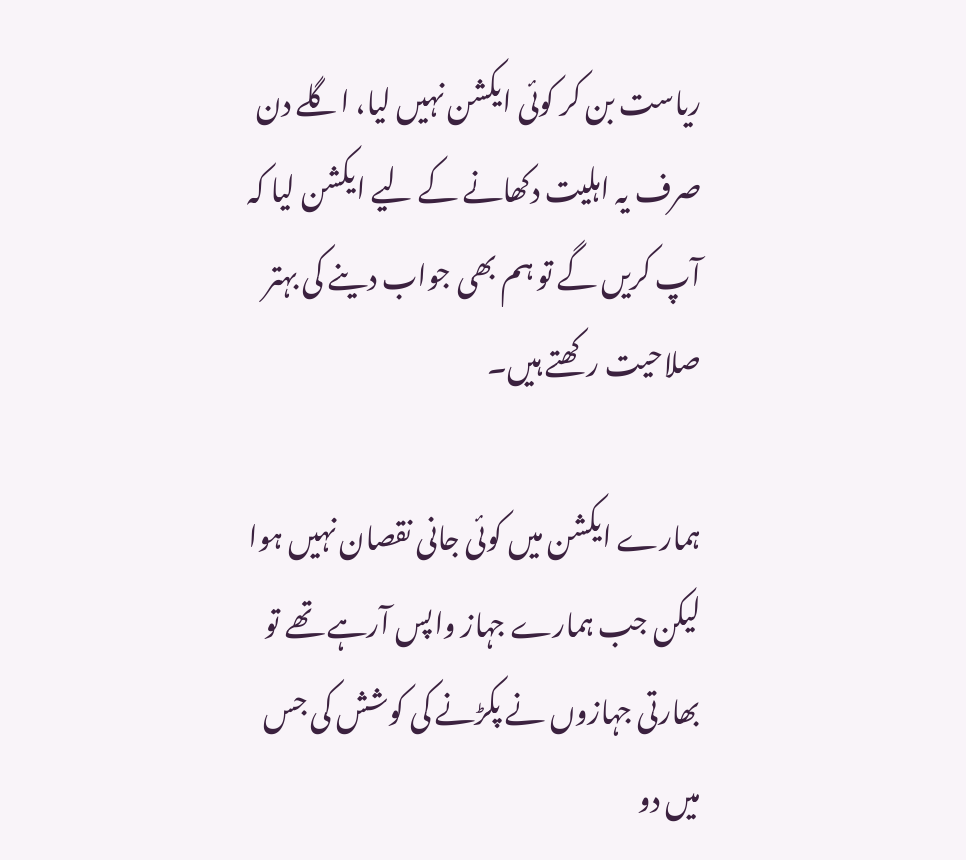ریاست بن کر کوئی ایکشن نہیں لیا، اگلے دن صرف یہ اہلیت دکھانے کے لیے ایکشن لیا کہ آپ کریں گے تو ہم بھی جواب دینے کی بہتر صلاحیت رکھتے ہیں۔

ہمارے ایکشن میں کوئی جانی نقصان نہیں ہوا لیکن جب ہمارے جہاز واپس آرہے تھے تو بھارتی جہازوں نے پکڑنے کی کوشش کی جس میں دو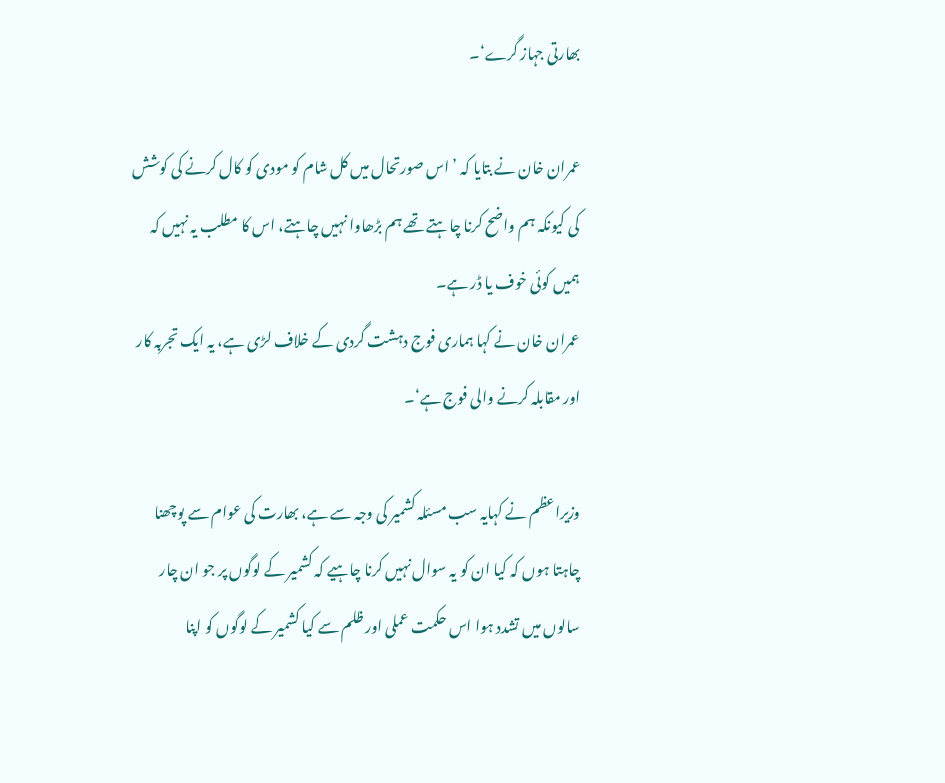بھارتی جہاز گرے‘۔

عمران خان نے بتایا کہ ’ اس صورتحال میں کل شام کو مودی کو کال کرنے کی کوشش کی کیونکہ ہم واضح کرنا چاہتے تھے ہم بڑھاوا نہیں چاہتے، اس کا مطلب یہ نہیں کہ ہمیں کوئی خوف یا ڈر ہے۔
عمران خان نے کہا ہماری فوج دہشت گردی کے خلاف لڑی ہے، یہ ایک تجربہ کار اور مقابلہ کرنے والی فوج ہے‘۔

وزیراعظم نے کہایہ سب مسئلہ کشمیر کی وجہ سے ہے، بھارت کی عوام سے پوچھنا چاہتا ہوں کہ کیا ان کو یہ سوال نہیں کرنا چاہیے کہ کشمیر کے لوگوں پر جو ان چار سالوں میں تشدد ہوا اس حکمت عملی اور ظلم سے کیا کشمیر کے لوگوں کو اپنا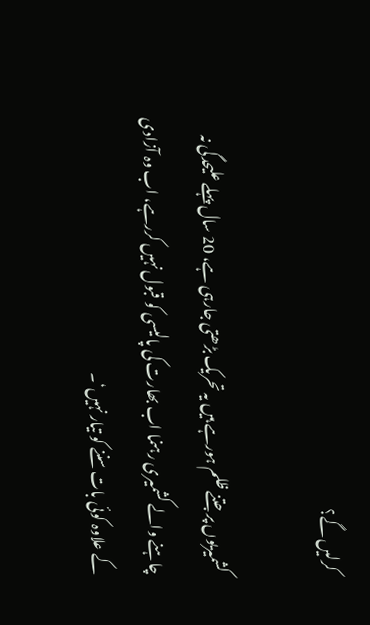کرلیں گے؟

کشمیریوں پر جتنے ظلم ہورہے ہیں یہ تحریک بڑھتی جارہی ہے، 20 سال پہلے علیحدگی نہ چاہنے والے کشمیری رہنما اب بھارت کی پالیسی کو قبول نہیں کررہے، اب وہ آزادی کے علاوہ کوئی بات سننے کو تیار نہیں‘۔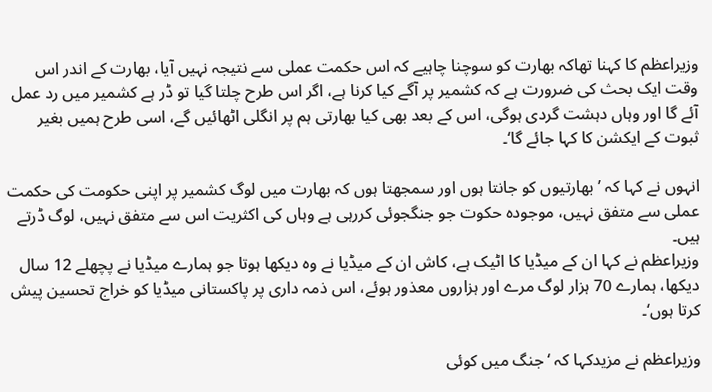وزیراعظم کا کہنا تھاکہ بھارت کو سوچنا چاہیے کہ اس حکمت عملی سے نتیجہ نہیں آیا، بھارت کے اندر اس وقت ایک بحث کی ضرورت ہے کہ کشمیر پر آگے کیا کرنا ہے، اگر اس طرح چلتا گیا تو ڈر ہے کشمیر میں رد عمل آئے گا اور وہاں دہشت گردی ہوگی، اس کے بعد بھی کیا بھارتی ہم پر انگلی اٹھائیں گے، اسی طرح ہمیں بغیر ثبوت کے ایکشن کا کہا جائے گا‘۔

انہوں نے کہا کہ ’بھارتیوں کو جانتا ہوں اور سمجھتا ہوں کہ بھارت میں لوگ کشمیر پر اپنی حکومت کی حکمت عملی سے متفق نہیں، موجودہ حکوت جو جنگجوئی کررہی ہے وہاں کی اکثریت اس سے متفق نہیں، لوگ ڈرتے ہیں۔
وزیراعظم نے کہا ان کے میڈیا کا اٹیک ہے، کاش ان کے میڈیا نے وہ دیکھا ہوتا جو ہمارے میڈیا نے پچھلے 12 سال دیکھا، ہمارے 70 ہزار لوگ مرے اور ہزاروں معذور ہوئے، اس ذمہ داری پر پاکستانی میڈیا کو خراج تحسین پیش کرتا ہوں‘۔

وزیراعظم نے مزیدکہا کہ ‘جنگ میں کوئی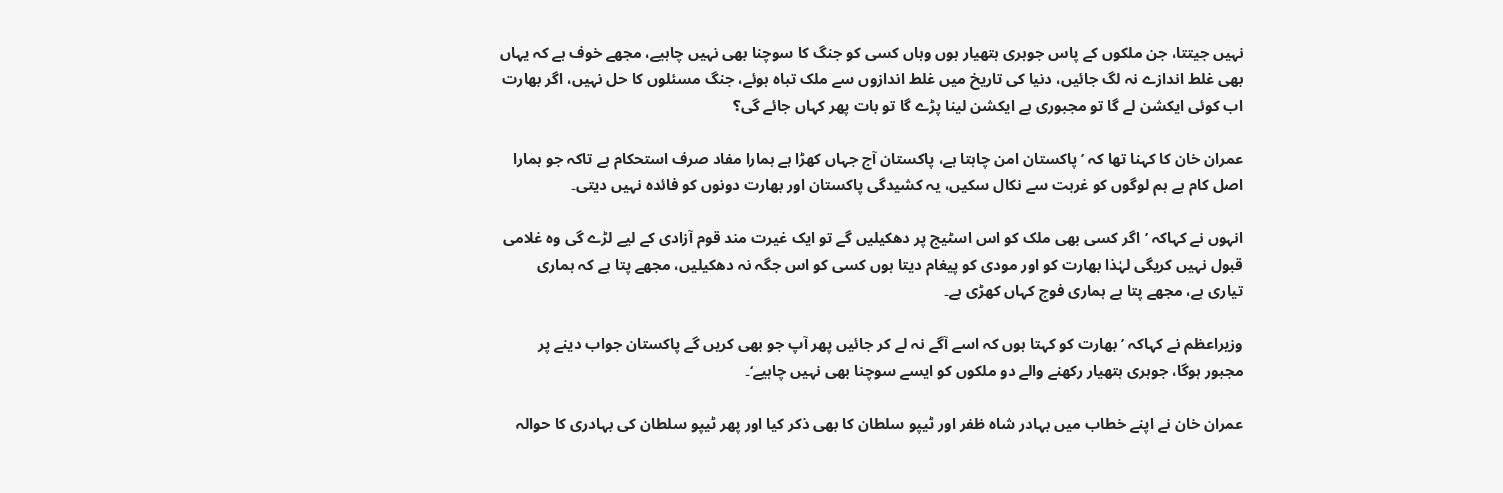نہیں جیتتا، جن ملکوں کے پاس جوہری ہتھیار ہوں وہاں کسی کو جنگ کا سوچنا بھی نہیں چاہیے، مجھے خوف ہے کہ یہاں بھی غلط اندازے نہ لگ جائیں، دنیا کی تاریخ میں غلط اندازوں سے ملک تباہ ہوئے، جنگ مسئلوں کا حل نہیں، اگر بھارت اب کوئی ایکشن لے گا تو مجبوری ہے ایکشن لینا پڑے گا تو بات پھر کہاں جائے گی؟

عمران خان کا کہنا تھا کہ ’پاکستان امن چاہتا ہے، پاکستان آج جہاں کھڑا ہے ہمارا مفاد صرف استحکام ہے تاکہ جو ہمارا اصل کام ہے ہم لوگوں کو غربت سے نکال سکیں، یہ کشیدگی پاکستان اور بھارت دونوں کو فائدہ نہیں دیتی۔

انہوں نے کہاکہ ’اگر کسی بھی ملک کو اس اسٹیج پر دھکیلیں گے تو ایک غیرت مند قوم آزادی کے لیے لڑے گی وہ غلامی قبول نہیں کریگی لہٰذا بھارت کو اور مودی کو پیغام دیتا ہوں کسی کو اس جگہ نہ دھکیلیں، مجھے پتا ہے کہ ہماری تیاری ہے، مجھے پتا ہے ہماری فوج کہاں کھڑی ہے۔

وزیراعظم نے کہاکہ ’بھارت کو کہتا ہوں کہ اسے آگے نہ لے کر جائیں پھر آپ جو بھی کریں گے پاکستان جواب دینے پر مجبور ہوگا، جوہری ہتھیار رکھنے والے دو ملکوں کو ایسے سوچنا بھی نہیں چاہیے‘۔

عمران خان نے اپنے خطاب میں بہادر شاہ ظفر اور ٹیپو سلطان کا بھی ذکر کیا اور پھر ٹیپو سلطان کی بہادری کا حوالہ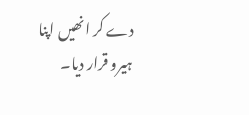دے کر انھیں اپنا ہیرو قرار دیا۔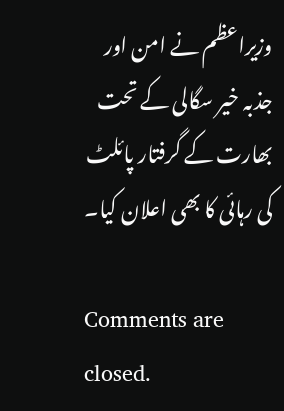وزیراعظم نے امن اور جذبہ خیر سگالی کے تحت بھارت کے گرفتار پائلٹ کی رہائی کا بھی اعلان کیا۔

Comments are closed.